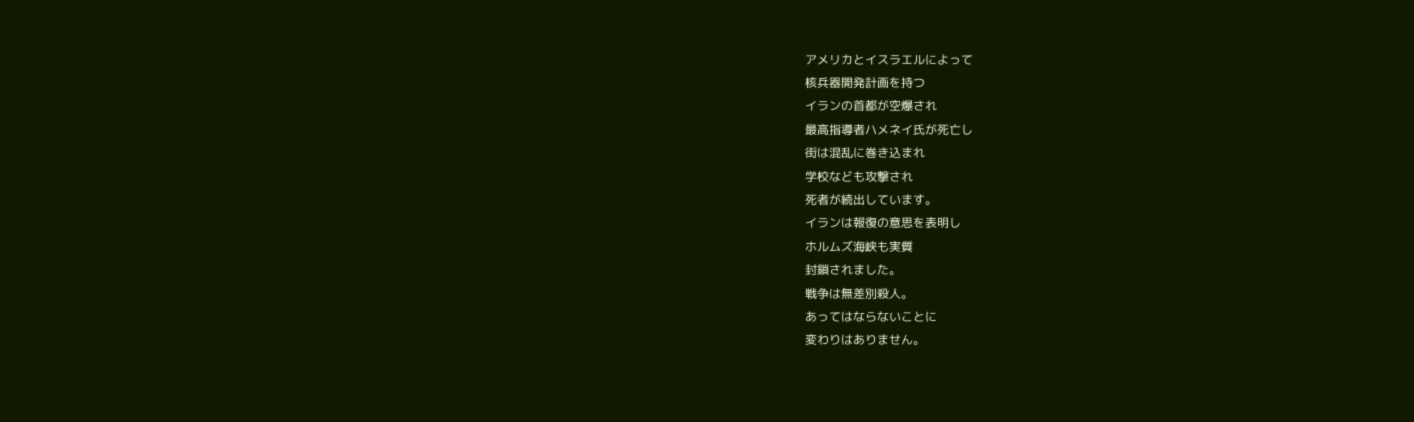アメリカとイスラエルによって
核兵器開発計画を持つ
イランの首都が空爆され
最高指導者ハメネイ氏が死亡し
街は混乱に巻き込まれ
学校なども攻撃され
死者が続出しています。
イランは報復の意思を表明し
ホルムズ海峡も実質
封鎖されました。
戦争は無差別殺人。
あってはならないことに
変わりはありません。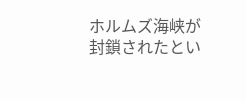ホルムズ海峡が
封鎖されたとい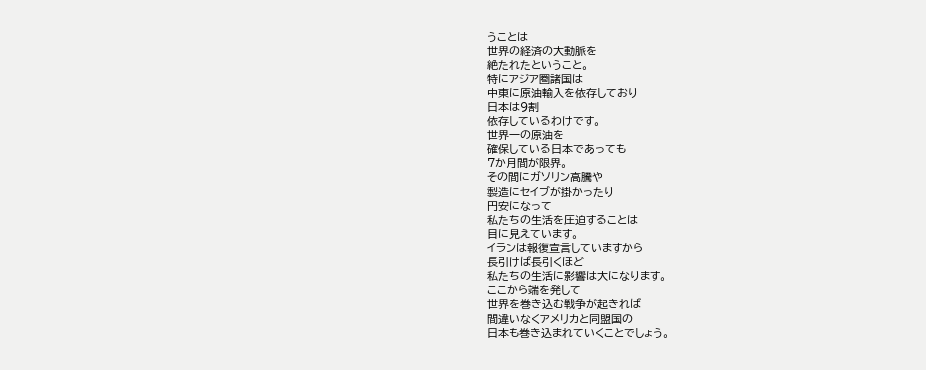うことは
世界の経済の大動脈を
絶たれたということ。
特にアジア圏諸国は
中東に原油輸入を依存しており
日本は9割
依存しているわけです。
世界一の原油を
確保している日本であっても
7か月間が限界。
その間にガソリン高騰や
製造にセイブが掛かったり
円安になって
私たちの生活を圧迫することは
目に見えています。
イランは報復宣言していますから
長引けば長引くほど
私たちの生活に影響は大になります。
ここから端を発して
世界を巻き込む戦争が起きれば
間違いなくアメリカと同盟国の
日本も巻き込まれていくことでしょう。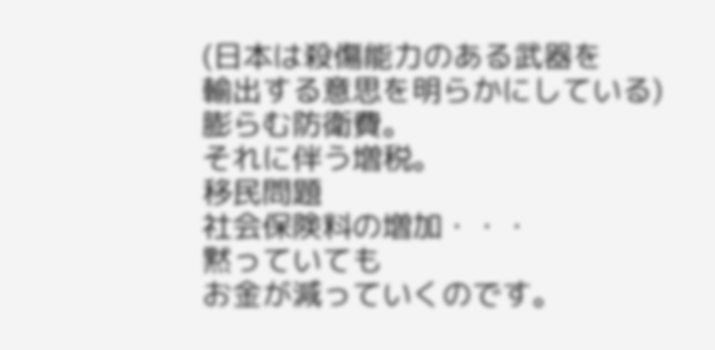(日本は殺傷能力のある武器を
輸出する意思を明らかにしている)
膨らむ防衛費。
それに伴う増税。
移民問題
社会保険料の増加・・・
黙っていても
お金が減っていくのです。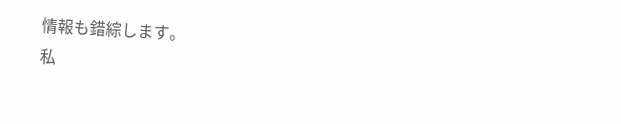情報も錯綜します。
私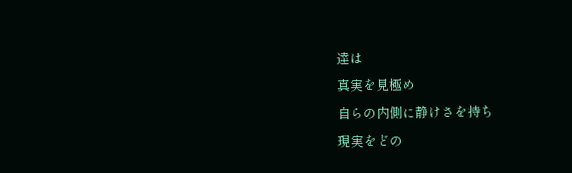達は
真実を見極め
自らの内側に静けさを持ち
現実をどの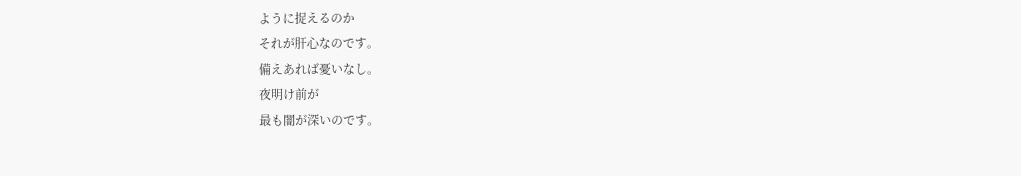ように捉えるのか
それが肝心なのです。
備えあれば憂いなし。
夜明け前が
最も闇が深いのです。